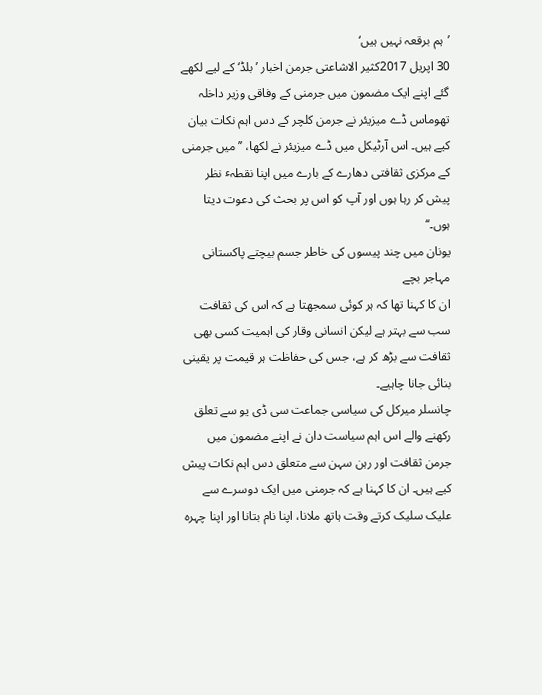’ہم برقعہ نہیں ہیں‘
30 اپریل 2017کثیر الاشاعتی جرمن اخبار ’بلڈ‘ کے لیے لکھے گئے اپنے ایک مضمون میں جرمنی کے وفاقی وزیر داخلہ تھوماس ڈے میزیئر نے جرمن کلچر کے دس اہم نکات بیان کیے ہیں۔ اس آرٹیکل میں ڈے میزیئر نے لکھا، ’’میں جرمنی کے مرکزی ثقافتی دھارے کے بارے میں اپنا نقطہٴ نظر پیش کر رہا ہوں اور آپ کو اس پر بحث کی دعوت دیتا ہوں۔‘‘
یونان میں چند پیسوں کی خاطر جسم بیچتے پاکستانی مہاجر بچے
ان کا کہنا تھا کہ ہر کوئی سمجھتا ہے کہ اس کی ثقافت سب سے بہتر ہے لیکن انسانی وقار کی اہمیت کسی بھی ثقافت سے بڑھ کر ہے، جس کی حفاظت ہر قیمت پر یقینی بنائی جانا چاہیے۔
چانسلر میرکل کی سیاسی جماعت سی ڈی یو سے تعلق رکھنے والے اس اہم سیاست دان نے اپنے مضمون میں جرمن ثقافت اور رہن سہن سے متعلق دس اہم نکات پیش کیے ہیں۔ ان کا کہنا ہے کہ جرمنی میں ایک دوسرے سے علیک سلیک کرتے وقت ہاتھ ملانا، اپنا نام بتانا اور اپنا چہرہ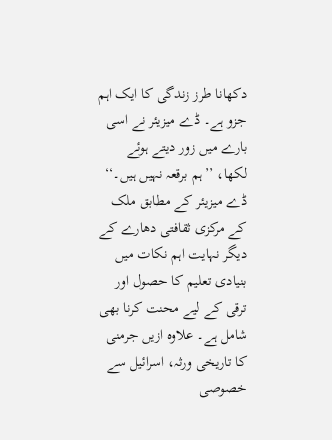دکھانا طرز زندگی کا ایک اہم جزو ہے۔ ڈے میزیئر نے اسی بارے میں زور دیتے ہوئے لکھا، ’’ہم برقعہ نہیں ہیں۔‘‘
ڈے میزیئر کے مطابق ملک کے مرکزی ثقافتی دھارے کے دیگر نہایت اہم نکات میں بنیادی تعلیم کا حصول اور ترقی کے لیے محنت کرنا بھی شامل ہے۔ علاوہ ازیں جرمنی کا تاریخی ورثہ، اسرائیل سے خصوصی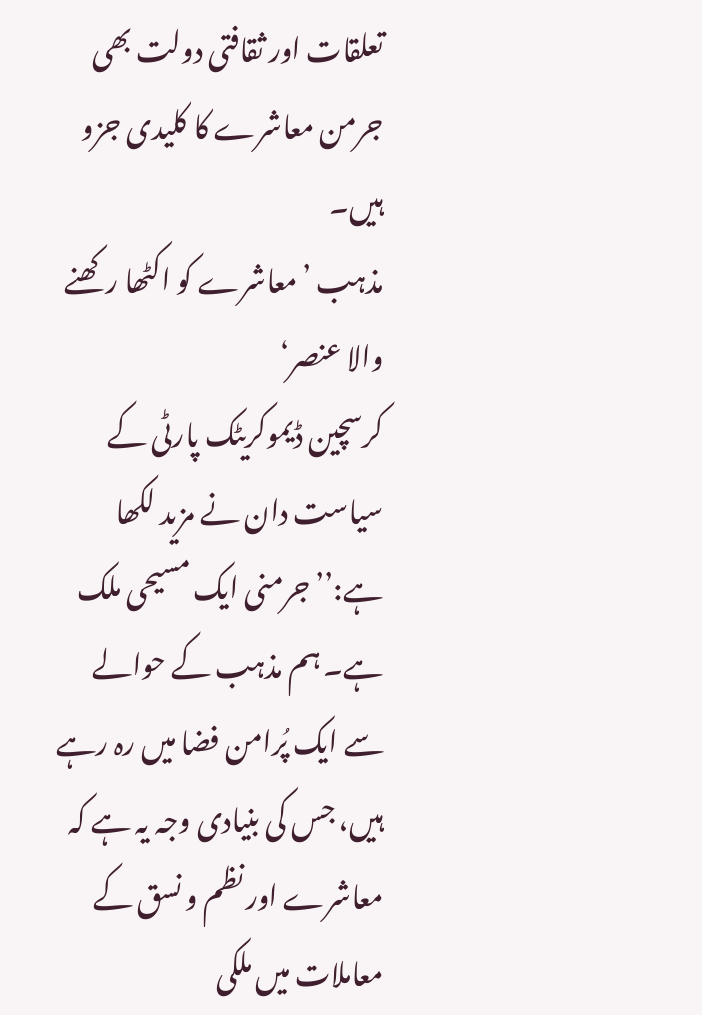تعلقات اور ثقافتی دولت بھی جرمن معاشرے کا کلیدی جزو ہیں۔
مذہب ’معاشرے کو اکٹھا رکھنے والا عنصر‘
کرسچین ڈیموکریٹک پارٹی کے سیاست دان نے مزید لکھا ہے:’’جرمنی ایک مسیحی ملک ہے۔ ہم مذہب کے حوالے سے ایک پُرامن فضا میں رہ رہے ہیں، جس کی بنیادی وجہ یہ ہے کہ معاشرے اور نظم و نسق کے معاملات میں ملکی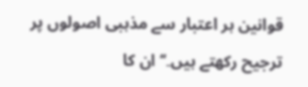قوانین ہر اعتبار سے مذہبی اصولوں پر ترجیح رکھتے ہیں۔‘‘ ان کا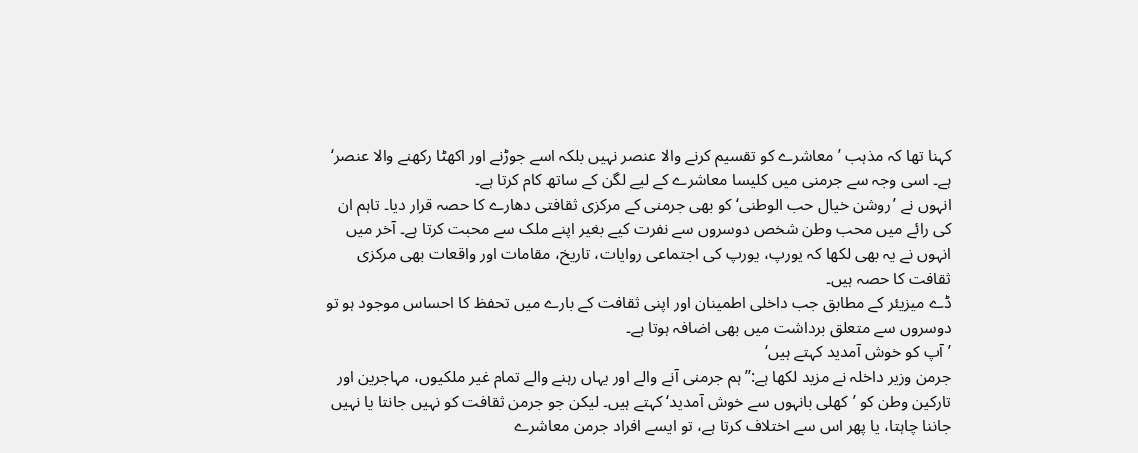کہنا تھا کہ مذہب ’معاشرے کو تقسیم کرنے والا عنصر نہیں بلکہ اسے جوڑنے اور اکھٹا رکھنے والا عنصر‘ ہے۔ اسی وجہ سے جرمنی میں کلیسا معاشرے کے لیے لگن کے ساتھ کام کرتا ہے۔
انہوں نے ’روشن خیال حب الوطنی‘ کو بھی جرمنی کے مرکزی ثقافتی دھارے کا حصہ قرار دیا۔ تاہم ان کی رائے میں محب وطن شخص دوسروں سے نفرت کیے بغیر اپنے ملک سے محبت کرتا ہے۔ آخر میں انہوں نے یہ بھی لکھا کہ یورپ، یورپ کی اجتماعی روایات، تاریخ، مقامات اور واقعات بھی مرکزی ثقافت کا حصہ ہیں۔
ڈے میزیئر کے مطابق جب داخلی اطمینان اور اپنی ثقافت کے بارے میں تحفظ کا احساس موجود ہو تو دوسروں سے متعلق برداشت میں بھی اضافہ ہوتا ہے۔
’آپ کو خوش آمدید کہتے ہیں‘
جرمن وزیر داخلہ نے مزید لکھا ہے:’’ہم جرمنی آنے والے اور یہاں رہنے والے تمام غیر ملکیوں، مہاجرین اور تارکین وطن کو ’کھلی بانہوں سے خوش آمدید‘ کہتے ہیں۔ لیکن جو جرمن ثقافت کو نہیں جانتا یا نہیں جاننا چاہتا، یا پھر اس سے اختلاف کرتا ہے، تو ایسے افراد جرمن معاشرے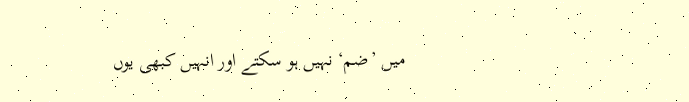میں ’ضم‘ نہیں ہو سکتے اور انہیں کبھی یوں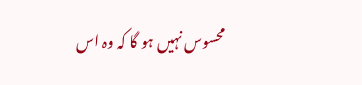محسوس نہیں ہو گا کہ وہ اس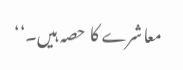معاشرے کا حصہ ہیں۔‘‘